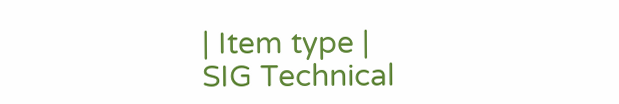| Item type |
SIG Technical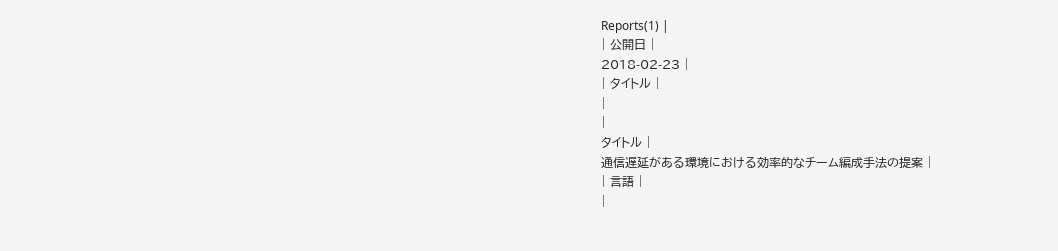Reports(1) |
| 公開日 |
2018-02-23 |
| タイトル |
|
|
タイトル |
通信遅延がある環境における効率的なチーム編成手法の提案 |
| 言語 |
|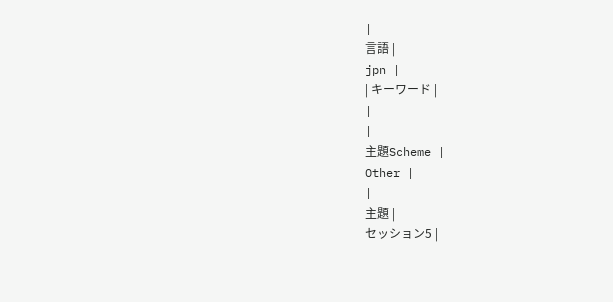|
言語 |
jpn |
| キーワード |
|
|
主題Scheme |
Other |
|
主題 |
セッション5 |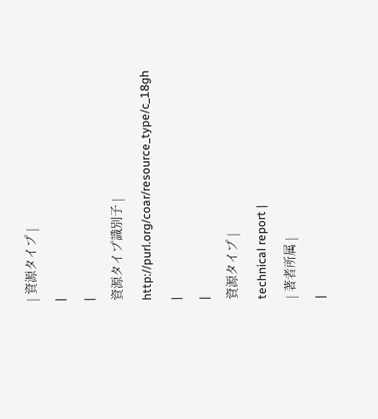| 資源タイプ |
|
|
資源タイプ識別子 |
http://purl.org/coar/resource_type/c_18gh |
|
資源タイプ |
technical report |
| 著者所属 |
|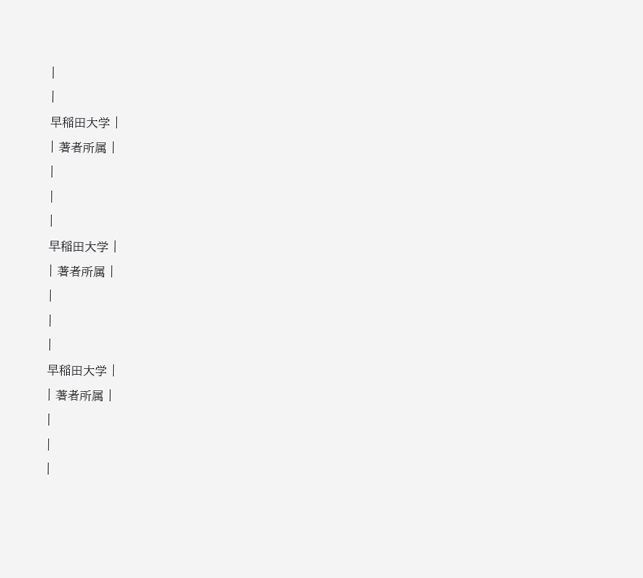|
|
早稲田大学 |
| 著者所属 |
|
|
|
早稲田大学 |
| 著者所属 |
|
|
|
早稲田大学 |
| 著者所属 |
|
|
|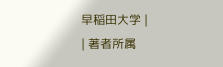早稲田大学 |
| 著者所属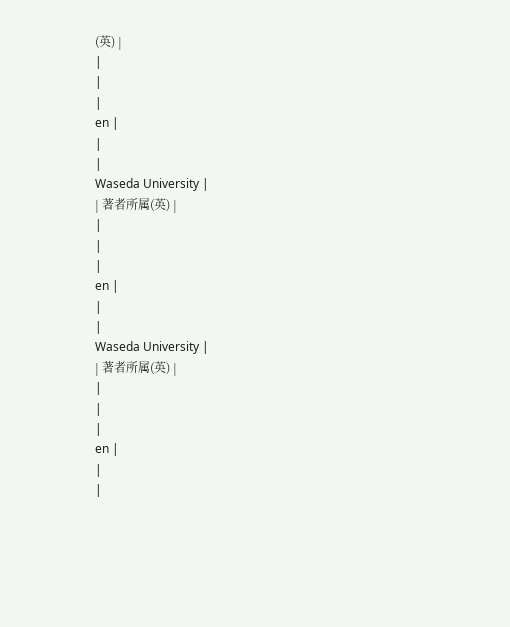(英) |
|
|
|
en |
|
|
Waseda University |
| 著者所属(英) |
|
|
|
en |
|
|
Waseda University |
| 著者所属(英) |
|
|
|
en |
|
|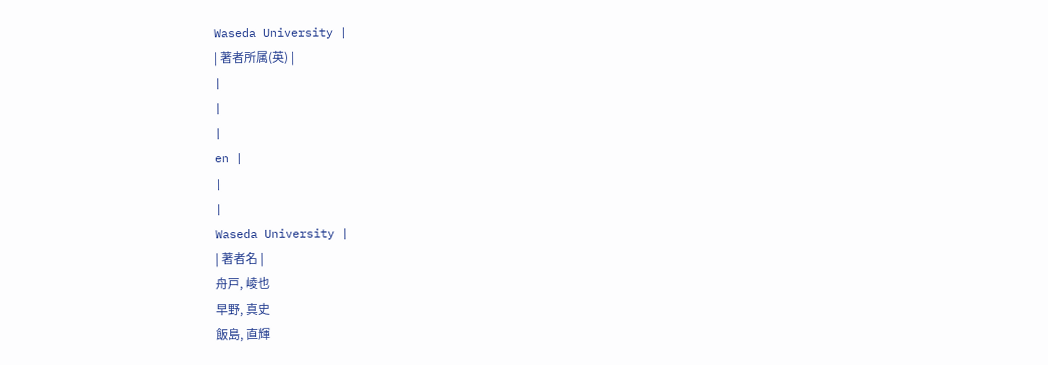Waseda University |
| 著者所属(英) |
|
|
|
en |
|
|
Waseda University |
| 著者名 |
舟戸, 崚也
早野, 真史
飯島, 直輝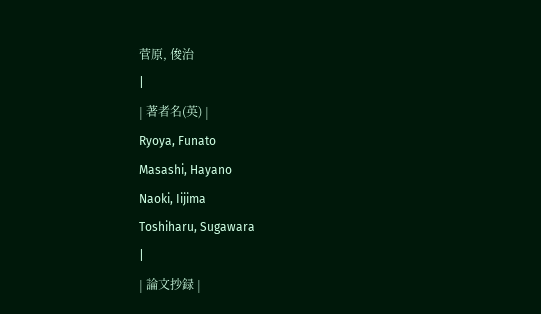菅原, 俊治
|
| 著者名(英) |
Ryoya, Funato
Masashi, Hayano
Naoki, Iijima
Toshiharu, Sugawara
|
| 論文抄録 |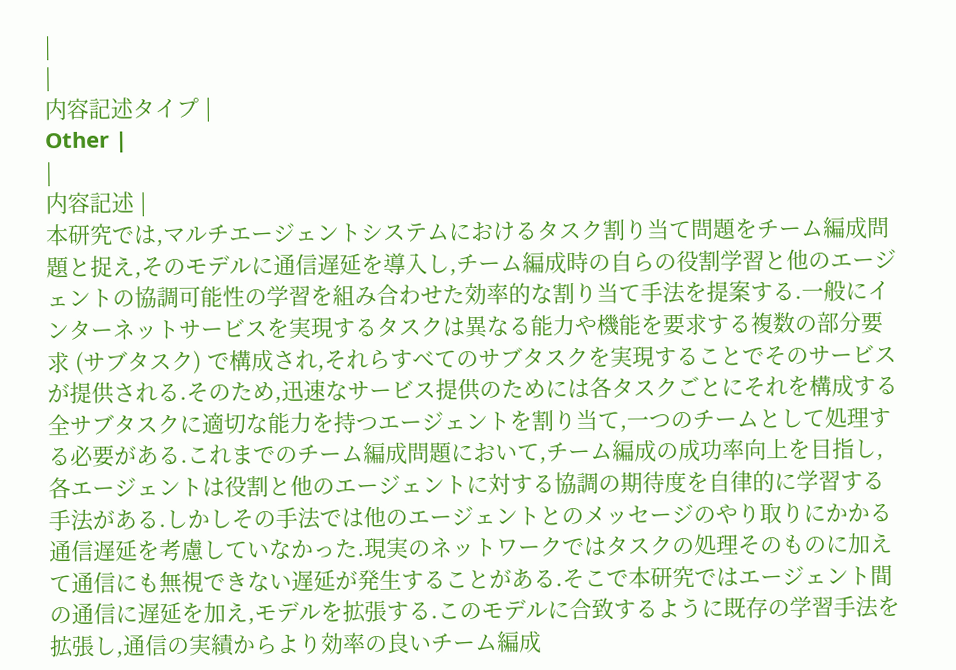|
|
内容記述タイプ |
Other |
|
内容記述 |
本研究では,マルチエージェントシステムにおけるタスク割り当て問題をチーム編成問題と捉え,そのモデルに通信遅延を導入し,チーム編成時の自らの役割学習と他のエージェントの協調可能性の学習を組み合わせた効率的な割り当て手法を提案する.一般にインターネットサービスを実現するタスクは異なる能力や機能を要求する複数の部分要求 (サブタスク) で構成され,それらすべてのサブタスクを実現することでそのサービスが提供される.そのため,迅速なサービス提供のためには各タスクごとにそれを構成する全サブタスクに適切な能力を持つエージェントを割り当て,一つのチームとして処理する必要がある.これまでのチーム編成問題において,チーム編成の成功率向上を目指し,各エージェントは役割と他のエージェントに対する協調の期待度を自律的に学習する手法がある.しかしその手法では他のエージェントとのメッセージのやり取りにかかる通信遅延を考慮していなかった.現実のネットワークではタスクの処理そのものに加えて通信にも無視できない遅延が発生することがある.そこで本研究ではエージェント間の通信に遅延を加え,モデルを拡張する.このモデルに合致するように既存の学習手法を拡張し,通信の実績からより効率の良いチーム編成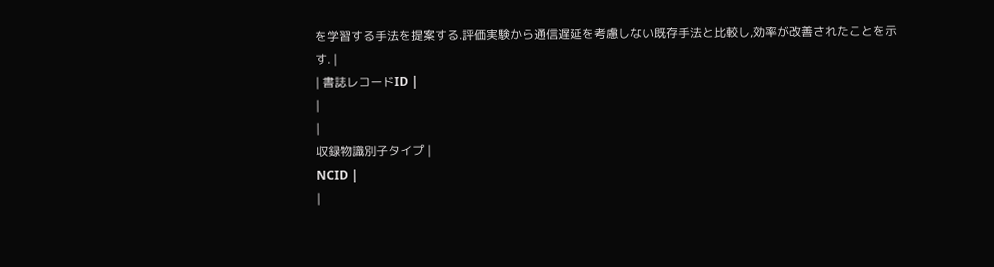を学習する手法を提案する.評価実験から通信遅延を考慮しない既存手法と比較し,効率が改善されたことを示す. |
| 書誌レコードID |
|
|
収録物識別子タイプ |
NCID |
|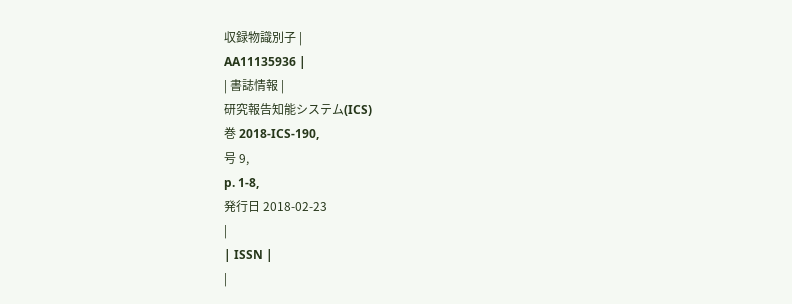収録物識別子 |
AA11135936 |
| 書誌情報 |
研究報告知能システム(ICS)
巻 2018-ICS-190,
号 9,
p. 1-8,
発行日 2018-02-23
|
| ISSN |
|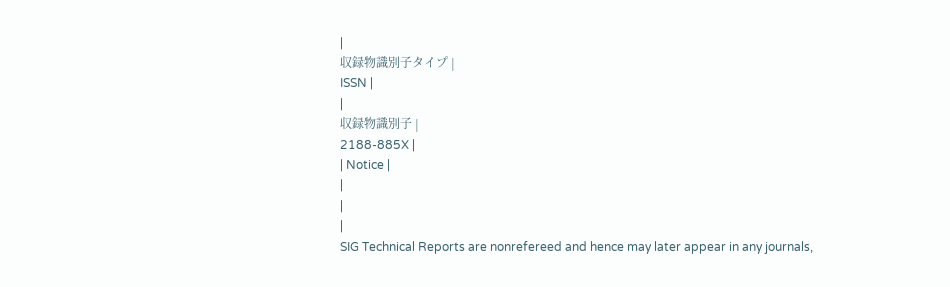|
収録物識別子タイプ |
ISSN |
|
収録物識別子 |
2188-885X |
| Notice |
|
|
|
SIG Technical Reports are nonrefereed and hence may later appear in any journals,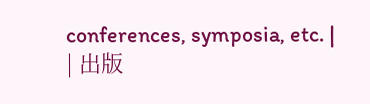conferences, symposia, etc. |
| 出版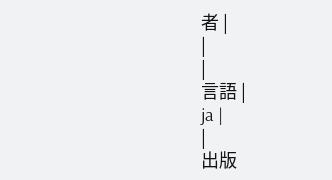者 |
|
|
言語 |
ja |
|
出版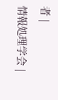者 |
情報処理学会 |